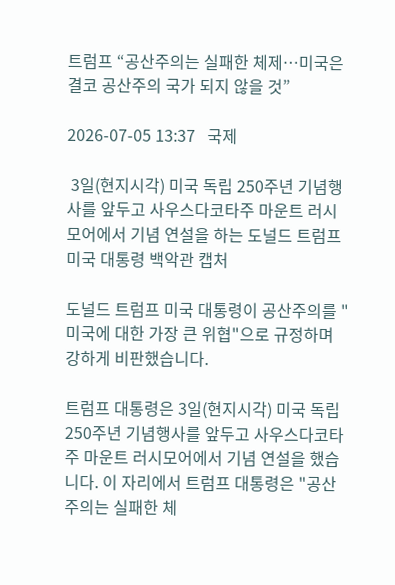트럼프 “공산주의는 실패한 체제…미국은 결코 공산주의 국가 되지 않을 것”

2026-07-05 13:37   국제

 3일(현지시각) 미국 독립 250주년 기념행사를 앞두고 사우스다코타주 마운트 러시모어에서 기념 연설을 하는 도널드 트럼프 미국 대통령 백악관 캡처

도널드 트럼프 미국 대통령이 공산주의를 "미국에 대한 가장 큰 위협"으로 규정하며 강하게 비판했습니다.

트럼프 대통령은 3일(현지시각) 미국 독립 250주년 기념행사를 앞두고 사우스다코타주 마운트 러시모어에서 기념 연설을 했습니다. 이 자리에서 트럼프 대통령은 "공산주의는 실패한 체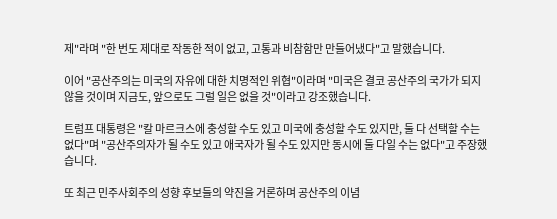제"라며 "한 번도 제대로 작동한 적이 없고, 고통과 비참함만 만들어냈다"고 말했습니다.

이어 "공산주의는 미국의 자유에 대한 치명적인 위협"이라며 "미국은 결코 공산주의 국가가 되지 않을 것이며 지금도, 앞으로도 그럴 일은 없을 것"이라고 강조했습니다.

트럼프 대통령은 "칼 마르크스에 충성할 수도 있고 미국에 충성할 수도 있지만, 둘 다 선택할 수는 없다"며 "공산주의자가 될 수도 있고 애국자가 될 수도 있지만 동시에 둘 다일 수는 없다"고 주장했습니다.

또 최근 민주사회주의 성향 후보들의 약진을 거론하며 공산주의 이념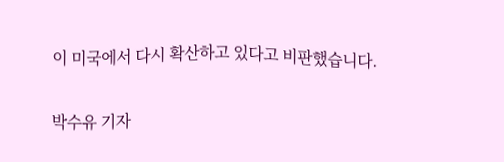이 미국에서 다시 확산하고 있다고 비판했습니다.


박수유 기자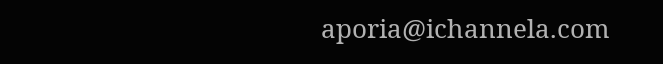aporia@ichannela.com